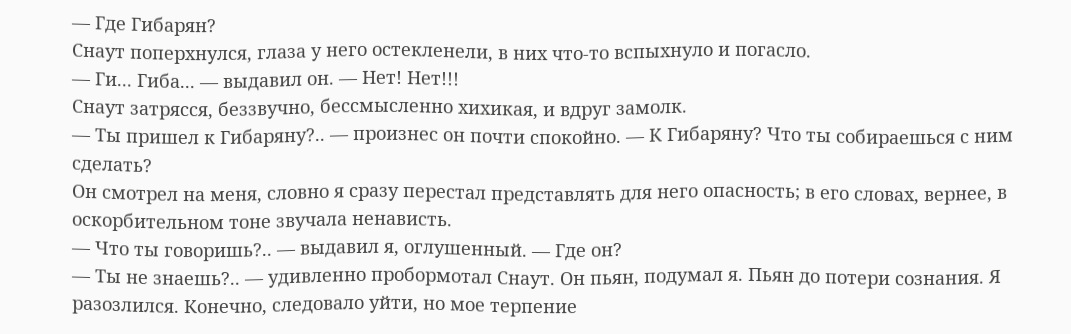— Где Гибарян?
Снаут поперхнулся, глаза у него остекленели, в них что-то вспыхнуло и погасло.
— Ги... Гиба... — выдавил он. — Нет! Нет!!!
Снаут затрясся, беззвучно, бессмысленно хихикая, и вдруг замолк.
— Ты пришел к Гибаряну?.. — произнес он почти спокойно. — К Гибаряну? Что ты собираешься с ним сделать?
Он смотрел на меня, словно я сразу перестал представлять для него опасность; в его словах, вернее, в оскорбительном тоне звучала ненависть.
— Что ты говоришь?.. — выдавил я, оглушенный. — Где он?
— Ты не знаешь?.. — удивленно пробормотал Снаут. Он пьян, подумал я. Пьян до потери сознания. Я разозлился. Конечно, следовало уйти, но мое терпение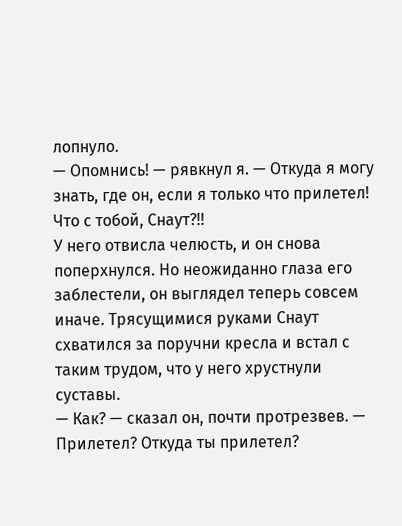лопнуло.
— Опомнись! — рявкнул я. — Откуда я могу знать, где он, если я только что прилетел! Что с тобой, Снаут?!!
У него отвисла челюсть, и он снова поперхнулся. Но неожиданно глаза его заблестели, он выглядел теперь совсем иначе. Трясущимися руками Снаут схватился за поручни кресла и встал с таким трудом, что у него хрустнули суставы.
— Как? — сказал он, почти протрезвев. — Прилетел? Откуда ты прилетел?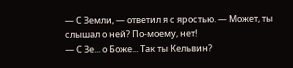— С Земли, — ответил я с яростью. — Может, ты слышал о ней? По-моему, нет!
— С Зе... о Боже... Так ты Кельвин?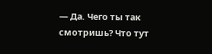— Да. Чего ты так смотришь? Что тут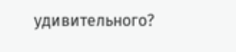удивительного?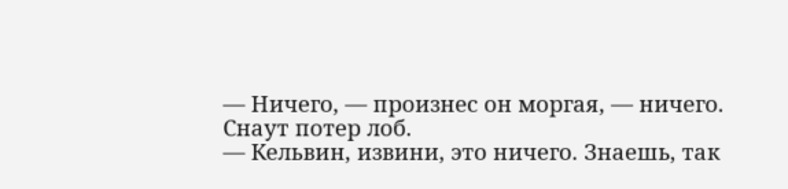— Ничего, — произнес он моргая, — ничего.
Снаут потер лоб.
— Кельвин, извини, это ничего. Знаешь, так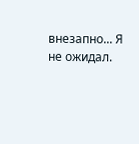внезапно... Я не ожидал.